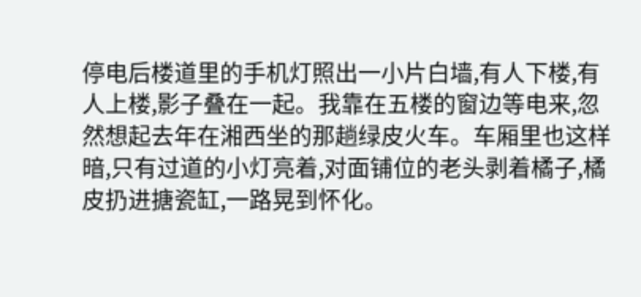停电后楼道里的手机灯照出一小片白墙,有人下楼,有人上楼,影子叠在一起。我靠在五楼的窗边等电来,忽然想起去年在湘西坐的那趟绿皮火车。车厢里也这样暗,只有过道的小灯亮着,对面铺位的老头剥着橘子,橘皮扔进搪瓷缸,一路晃到怀化。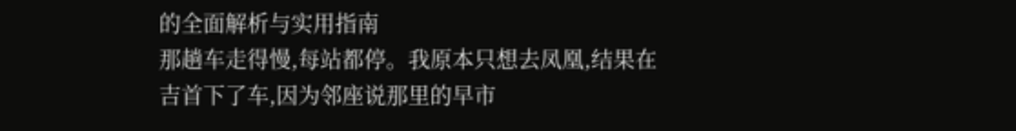的全面解析与实用指南
那趟车走得慢,每站都停。我原本只想去凤凰,结果在吉首下了车,因为邻座说那里的早市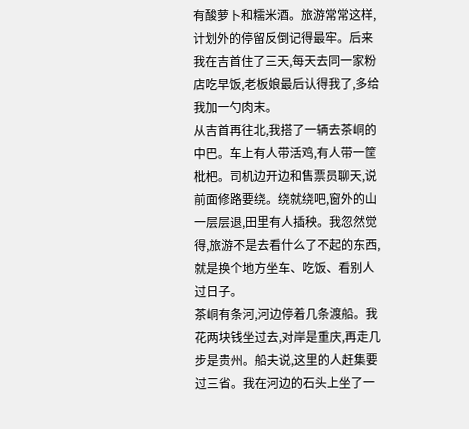有酸萝卜和糯米酒。旅游常常这样,计划外的停留反倒记得最牢。后来我在吉首住了三天,每天去同一家粉店吃早饭,老板娘最后认得我了,多给我加一勺肉末。
从吉首再往北,我搭了一辆去茶峒的中巴。车上有人带活鸡,有人带一筐枇杷。司机边开边和售票员聊天,说前面修路要绕。绕就绕吧,窗外的山一层层退,田里有人插秧。我忽然觉得,旅游不是去看什么了不起的东西,就是换个地方坐车、吃饭、看别人过日子。
茶峒有条河,河边停着几条渡船。我花两块钱坐过去,对岸是重庆,再走几步是贵州。船夫说,这里的人赶集要过三省。我在河边的石头上坐了一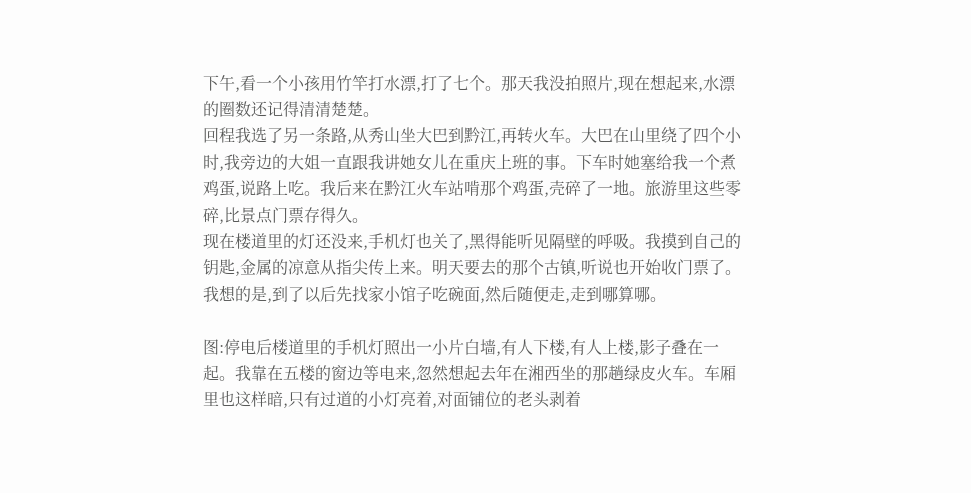下午,看一个小孩用竹竿打水漂,打了七个。那天我没拍照片,现在想起来,水漂的圈数还记得清清楚楚。
回程我选了另一条路,从秀山坐大巴到黔江,再转火车。大巴在山里绕了四个小时,我旁边的大姐一直跟我讲她女儿在重庆上班的事。下车时她塞给我一个煮鸡蛋,说路上吃。我后来在黔江火车站啃那个鸡蛋,壳碎了一地。旅游里这些零碎,比景点门票存得久。
现在楼道里的灯还没来,手机灯也关了,黑得能听见隔壁的呼吸。我摸到自己的钥匙,金属的凉意从指尖传上来。明天要去的那个古镇,听说也开始收门票了。我想的是,到了以后先找家小馆子吃碗面,然后随便走,走到哪算哪。

图:停电后楼道里的手机灯照出一小片白墙,有人下楼,有人上楼,影子叠在一起。我靠在五楼的窗边等电来,忽然想起去年在湘西坐的那趟绿皮火车。车厢里也这样暗,只有过道的小灯亮着,对面铺位的老头剥着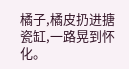橘子,橘皮扔进搪瓷缸,一路晃到怀化。